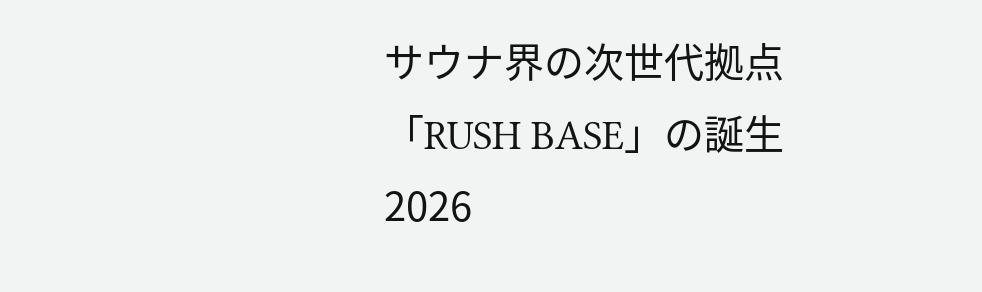サウナ界の次世代拠点「RUSH BASE」の誕生
2026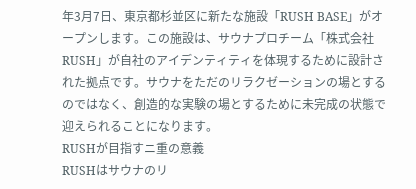年3月7日、東京都杉並区に新たな施設「RUSH BASE」がオープンします。この施設は、サウナプロチーム「株式会社 RUSH」が自社のアイデンティティを体現するために設計された拠点です。サウナをただのリラクゼーションの場とするのではなく、創造的な実験の場とするために未完成の状態で迎えられることになります。
RUSHが目指すニ重の意義
RUSHはサウナのリ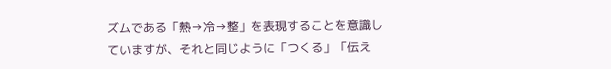ズムである「熱→冷→整」を表現することを意識していますが、それと同じように「つくる」「伝え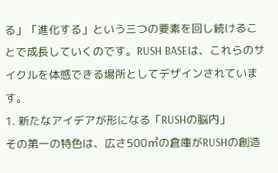る」「進化する」という三つの要素を回し続けることで成長していくのです。RUSH BASEは、これらのサイクルを体感できる場所としてデザインされています。
1. 新たなアイデアが形になる「RUSHの脳内」
その第一の特色は、広さ500㎡の倉庫がRUSHの創造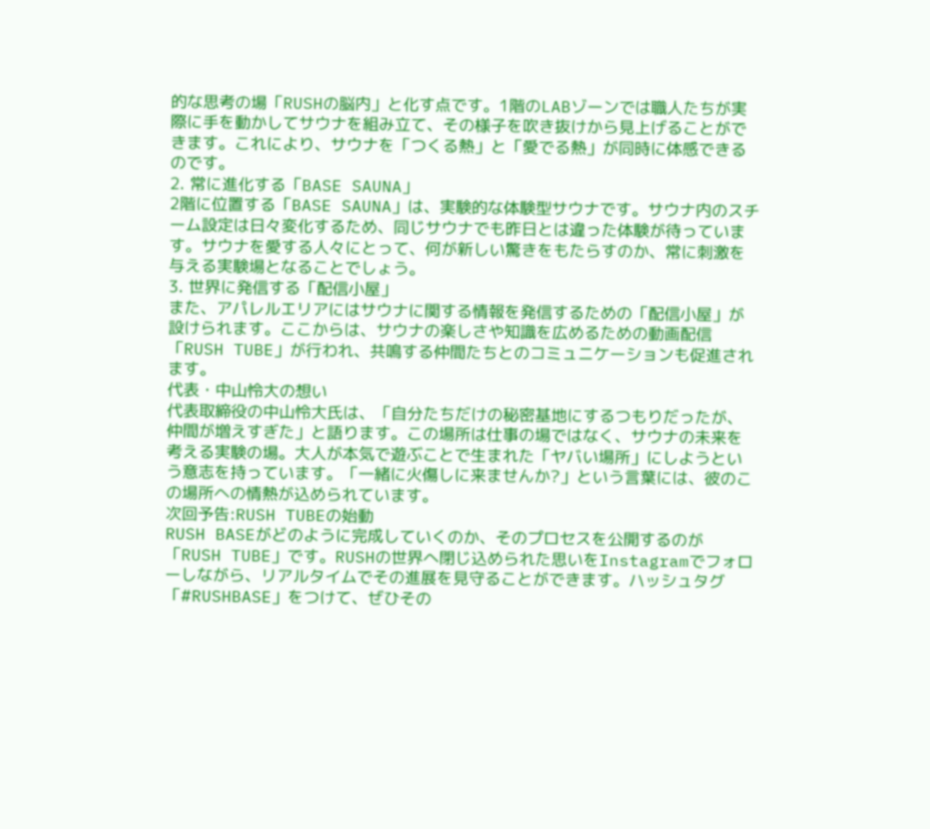的な思考の場「RUSHの脳内」と化す点です。1階のLABゾーンでは職人たちが実際に手を動かしてサウナを組み立て、その様子を吹き抜けから見上げることができます。これにより、サウナを「つくる熱」と「愛でる熱」が同時に体感できるのです。
2. 常に進化する「BASE SAUNA」
2階に位置する「BASE SAUNA」は、実験的な体験型サウナです。サウナ内のスチーム設定は日々変化するため、同じサウナでも昨日とは違った体験が待っています。サウナを愛する人々にとって、何が新しい驚きをもたらすのか、常に刺激を与える実験場となることでしょう。
3. 世界に発信する「配信小屋」
また、アパレルエリアにはサウナに関する情報を発信するための「配信小屋」が設けられます。ここからは、サウナの楽しさや知識を広めるための動画配信「RUSH TUBE」が行われ、共鳴する仲間たちとのコミュニケーションも促進されます。
代表・中山怜大の想い
代表取締役の中山怜大氏は、「自分たちだけの秘密基地にするつもりだったが、仲間が増えすぎた」と語ります。この場所は仕事の場ではなく、サウナの未来を考える実験の場。大人が本気で遊ぶことで生まれた「ヤバい場所」にしようという意志を持っています。「一緒に火傷しに来ませんか?」という言葉には、彼のこの場所への情熱が込められています。
次回予告:RUSH TUBEの始動
RUSH BASEがどのように完成していくのか、そのプロセスを公開するのが「RUSH TUBE」です。RUSHの世界へ閉じ込められた思いをInstagramでフォローしながら、リアルタイムでその進展を見守ることができます。ハッシュタグ「#RUSHBASE」をつけて、ぜひその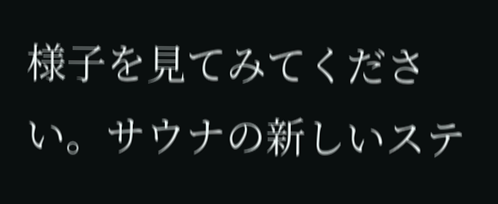様子を見てみてください。サウナの新しいステ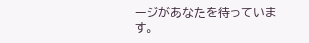ージがあなたを待っています。